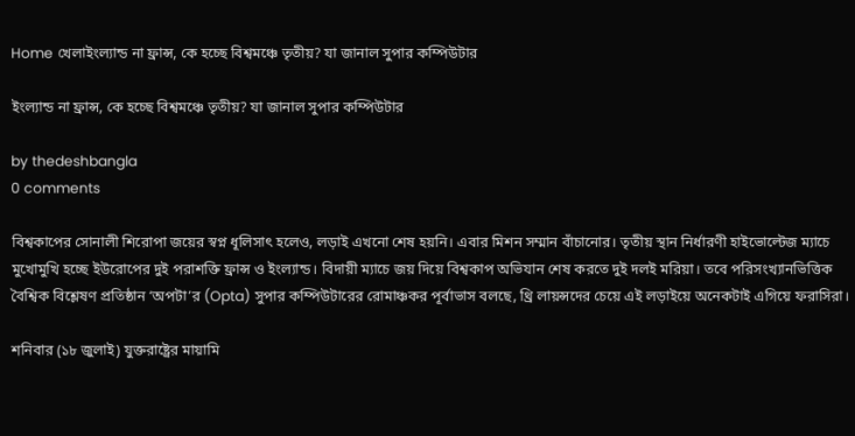Home খেলাইংল্যান্ড না ফ্রান্স, কে হচ্ছে বিশ্বমঞ্চে তৃতীয়? যা জানাল সুপার কম্পিউটার

ইংল্যান্ড না ফ্রান্স, কে হচ্ছে বিশ্বমঞ্চে তৃতীয়? যা জানাল সুপার কম্পিউটার

by thedeshbangla
0 comments

বিশ্বকাপের সোনালী শিরোপা জয়ের স্বপ্ন ধূলিসাৎ হলেও, লড়াই এখনো শেষ হয়নি। এবার মিশন সম্মান বাঁচানোর। তৃতীয় স্থান নির্ধারণী হাইভোল্টেজ ম্যাচে মুখোমুখি হচ্ছে ইউরোপের দুই পরাশক্তি ফ্রান্স ও ইংল্যান্ড। বিদায়ী ম্যাচে জয় দিয়ে বিশ্বকাপ অভিযান শেষ করতে দুই দলই মরিয়া। তবে পরিসংখ্যানভিত্তিক বৈশ্বিক বিশ্লেষণ প্রতিষ্ঠান ‘অপটা’র (Opta) সুপার কম্পিউটারের রোমাঞ্চকর পূর্বাভাস বলছে, থ্রি লায়ন্সদের চেয়ে এই লড়াইয়ে অনেকটাই এগিয়ে ফরাসিরা।

শনিবার (১৮ জুলাই) যুক্তরাষ্ট্রের মায়ামি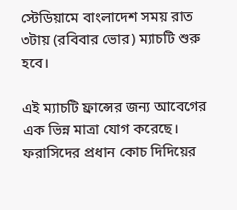স্টেডিয়ামে বাংলাদেশ সময় রাত ৩টায় (রবিবার ভোর) ম্যাচটি শুরু হবে।

এই ম্যাচটি ফ্রান্সের জন্য আবেগের এক ভিন্ন মাত্রা যোগ করেছে। ফরাসিদের প্রধান কোচ দিদিয়ের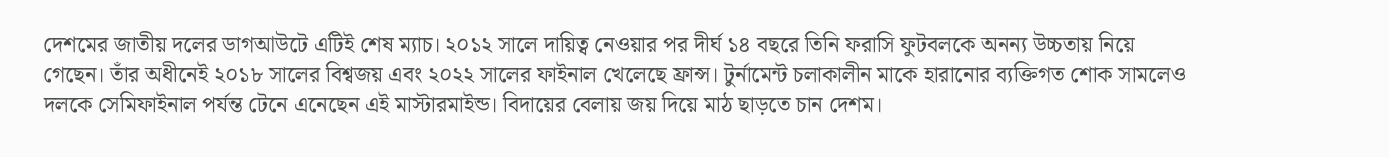দেশমের জাতীয় দলের ডাগআউটে এটিই শেষ ম্যাচ। ২০১২ সালে দায়িত্ব নেওয়ার পর দীর্ঘ ১৪ বছরে তিনি ফরাসি ফুটবলকে অনন্য উচ্চতায় নিয়ে গেছেন। তাঁর অধীনেই ২০১৮ সালের বিশ্বজয় এবং ২০২২ সালের ফাইনাল খেলেছে ফ্রান্স। টুর্নামেন্ট চলাকালীন মাকে হারানোর ব্যক্তিগত শোক সামলেও দলকে সেমিফাইনাল পর্যন্ত টেনে এনেছেন এই মাস্টারমাইন্ড। বিদায়ের বেলায় জয় দিয়ে মাঠ ছাড়তে চান দেশম।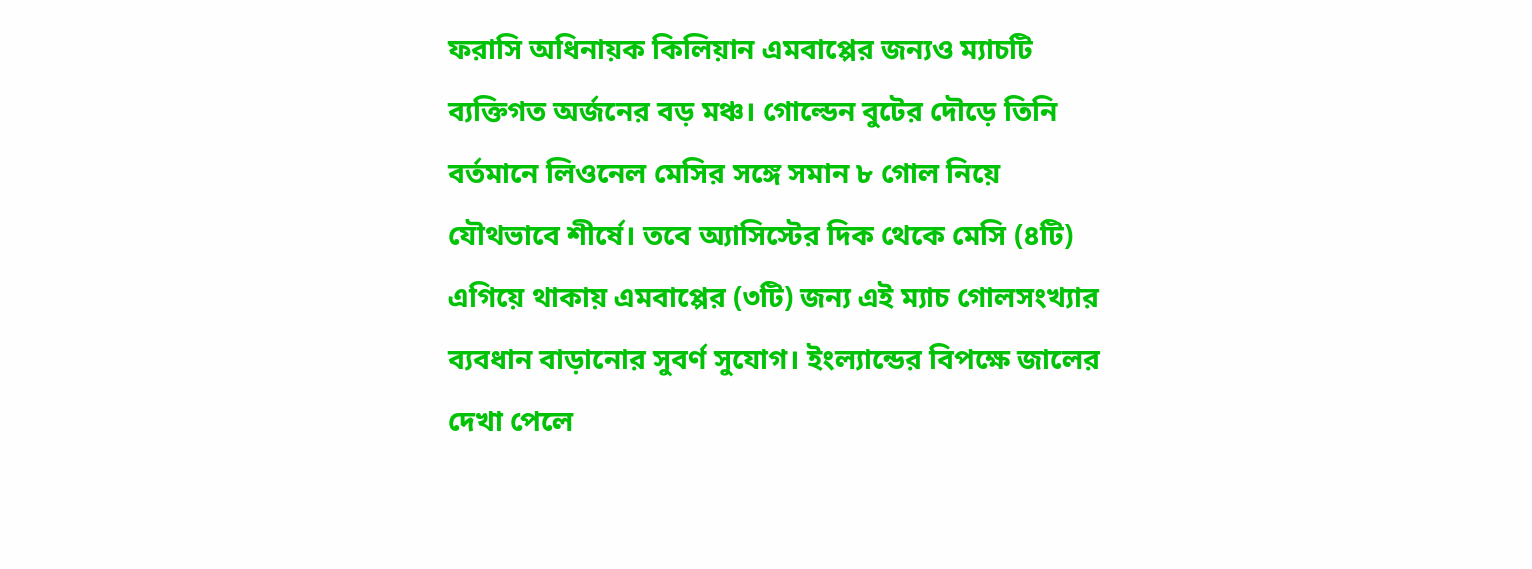ফরাসি অধিনায়ক কিলিয়ান এমবাপ্পের জন্যও ম্যাচটি ব্যক্তিগত অর্জনের বড় মঞ্চ। গোল্ডেন বুটের দৌড়ে তিনি বর্তমানে লিওনেল মেসির সঙ্গে সমান ৮ গোল নিয়ে যৌথভাবে শীর্ষে। তবে অ্যাসিস্টের দিক থেকে মেসি (৪টি) এগিয়ে থাকায় এমবাপ্পের (৩টি) জন্য এই ম্যাচ গোলসংখ্যার ব্যবধান বাড়ানোর সুবর্ণ সুযোগ। ইংল্যান্ডের বিপক্ষে জালের দেখা পেলে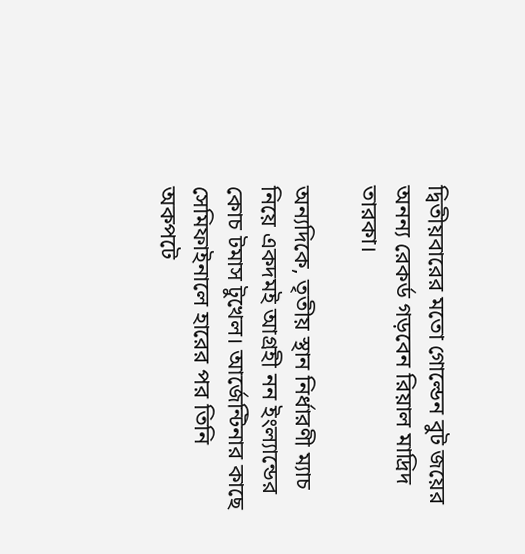দ্বিতীয়বারের মতো গোল্ডেন বুট জয়ের অনন্য রেকর্ড গড়বেন রিয়াল মাদ্রিদ তারকা।

অন্যদিকে, তৃতীয় স্থান নির্ধারণী ম্যাচ নিয়ে একদমই আগ্রহী নন ইংল্যান্ডের কোচ টমাস টুখেল। আর্জেন্টিনার কাছে সেমিফাইনালে হারের পর তিনি অকপটে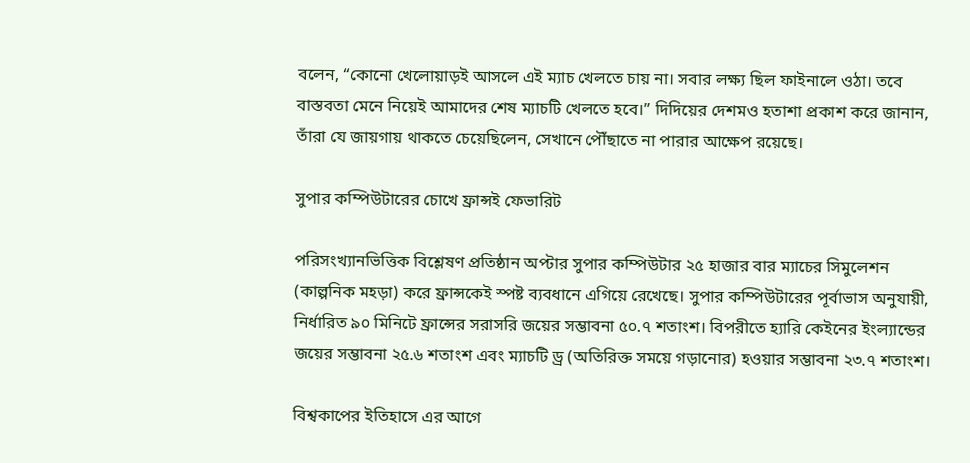বলেন, “কোনো খেলোয়াড়ই আসলে এই ম্যাচ খেলতে চায় না। সবার লক্ষ্য ছিল ফাইনালে ওঠা। তবে বাস্তবতা মেনে নিয়েই আমাদের শেষ ম্যাচটি খেলতে হবে।” দিদিয়ের দেশমও হতাশা প্রকাশ করে জানান, তাঁরা যে জায়গায় থাকতে চেয়েছিলেন, সেখানে পৌঁছাতে না পারার আক্ষেপ রয়েছে।

সুপার কম্পিউটারের চোখে ফ্রান্সই ফেভারিট

পরিসংখ্যানভিত্তিক বিশ্লেষণ প্রতিষ্ঠান অপ্টার সুপার কম্পিউটার ২৫ হাজার বার ম্যাচের সিমুলেশন (কাল্পনিক মহড়া) করে ফ্রান্সকেই স্পষ্ট ব্যবধানে এগিয়ে রেখেছে। সুপার কম্পিউটারের পূর্বাভাস অনুযায়ী, নির্ধারিত ৯০ মিনিটে ফ্রান্সের সরাসরি জয়ের সম্ভাবনা ৫০.৭ শতাংশ। বিপরীতে হ্যারি কেইনের ইংল্যান্ডের জয়ের সম্ভাবনা ২৫.৬ শতাংশ এবং ম্যাচটি ড্র (অতিরিক্ত সময়ে গড়ানোর) হওয়ার সম্ভাবনা ২৩.৭ শতাংশ।

বিশ্বকাপের ইতিহাসে এর আগে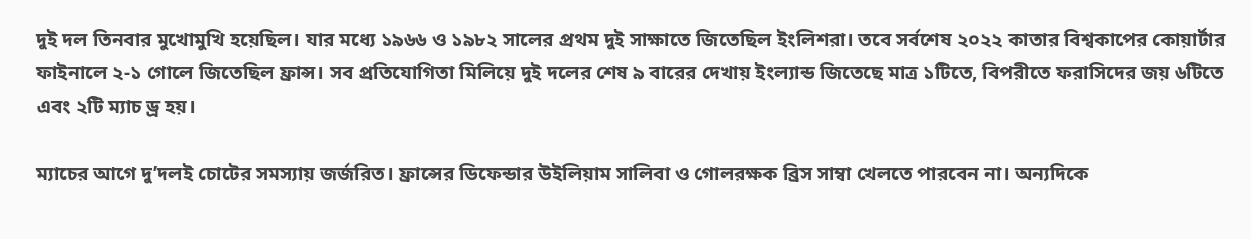দুই দল তিনবার মুখোমুখি হয়েছিল। যার মধ্যে ১৯৬৬ ও ১৯৮২ সালের প্রথম দুই সাক্ষাতে জিতেছিল ইংলিশরা। তবে সর্বশেষ ২০২২ কাতার বিশ্বকাপের কোয়ার্টার ফাইনালে ২-১ গোলে জিতেছিল ফ্রান্স। সব প্রতিযোগিতা মিলিয়ে দুই দলের শেষ ৯ বারের দেখায় ইংল্যান্ড জিতেছে মাত্র ১টিতে, বিপরীতে ফরাসিদের জয় ৬টিতে এবং ২টি ম্যাচ ড্র হয়।

ম্যাচের আগে দু’দলই চোটের সমস্যায় জর্জরিত। ফ্রান্সের ডিফেন্ডার উইলিয়াম সালিবা ও গোলরক্ষক ব্রিস সাম্বা খেলতে পারবেন না। অন্যদিকে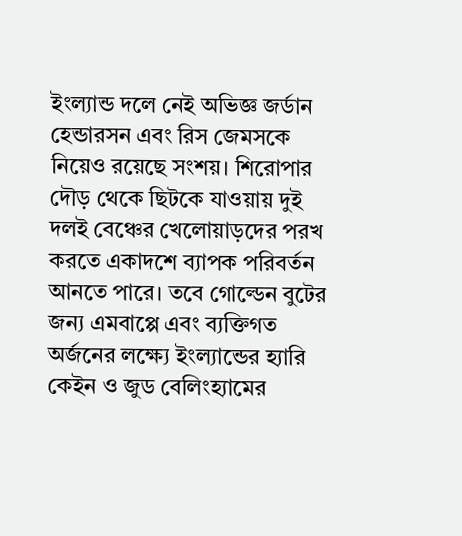ইংল্যান্ড দলে নেই অভিজ্ঞ জর্ডান হেন্ডারসন এবং রিস জেমসকে নিয়েও রয়েছে সংশয়। শিরোপার দৌড় থেকে ছিটকে যাওয়ায় দুই দলই বেঞ্চের খেলোয়াড়দের পরখ করতে একাদশে ব্যাপক পরিবর্তন আনতে পারে। তবে গোল্ডেন বুটের জন্য এমবাপ্পে এবং ব্যক্তিগত অর্জনের লক্ষ্যে ইংল্যান্ডের হ্যারি কেইন ও জুড বেলিংহ্যামের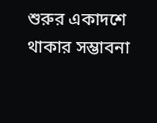শুরুর একাদশে থাকার সম্ভাবনা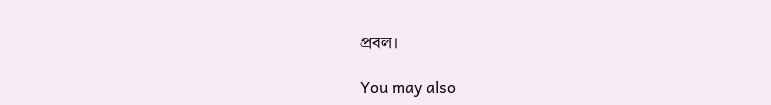প্রবল।

You may also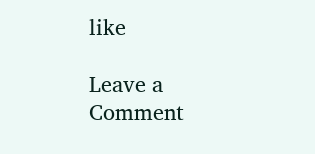like

Leave a Comment